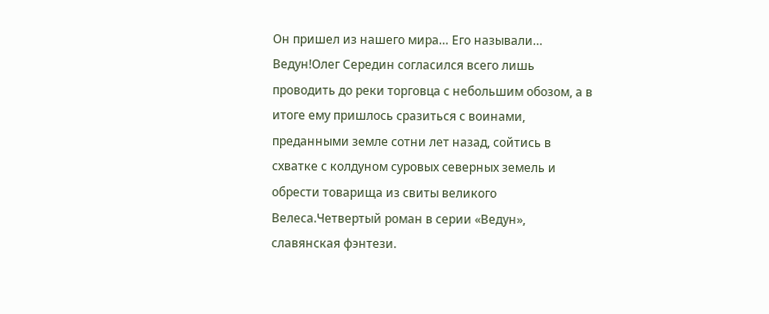Он пришел из нашего мира… Его называли… Ведун!Олег Середин согласился всего лишь проводить до реки торговца с небольшим обозом, а в итоге ему пришлось сразиться с воинами, преданными земле сотни лет назад, сойтись в схватке с колдуном суровых северных земель и обрести товарища из свиты великого Велеса.Четвертый роман в серии «Ведун», славянская фэнтези.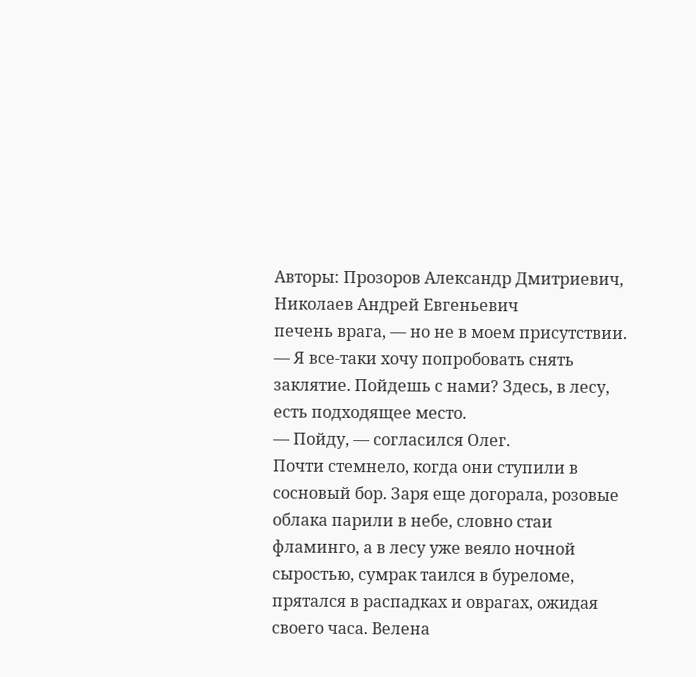Авторы: Прозоров Александр Дмитриевич, Николаев Андрей Евгеньевич
печень врага, — но не в моем присутствии.
— Я все-таки хочу попробовать снять заклятие. Пойдешь с нами? Здесь, в лесу, есть подходящее место.
— Пойду, — согласился Олег.
Почти стемнело, когда они ступили в сосновый бор. Заря еще догорала, розовые облака парили в небе, словно стаи фламинго, а в лесу уже веяло ночной сыростью, сумрак таился в буреломе, прятался в распадках и оврагах, ожидая своего часа. Велена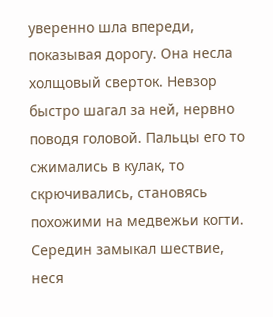уверенно шла впереди, показывая дорогу. Она несла холщовый сверток. Невзор быстро шагал за ней, нервно поводя головой. Пальцы его то сжимались в кулак, то скрючивались, становясь похожими на медвежьи когти. Середин замыкал шествие, неся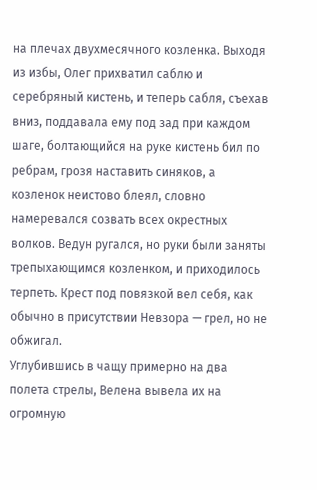на плечах двухмесячного козленка. Выходя из избы, Олег прихватил саблю и серебряный кистень, и теперь сабля, съехав вниз, поддавала ему под зад при каждом шаге, болтающийся на руке кистень бил по ребрам, грозя наставить синяков, а козленок неистово блеял, словно намеревался созвать всех окрестных волков. Ведун ругался, но руки были заняты трепыхающимся козленком, и приходилось терпеть. Крест под повязкой вел себя, как обычно в присутствии Невзора — грел, но не обжигал.
Углубившись в чащу примерно на два полета стрелы, Велена вывела их на огромную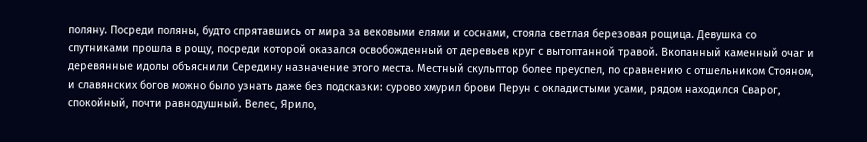поляну. Посреди поляны, будто спрятавшись от мира за вековыми елями и соснами, стояла светлая березовая рощица. Девушка со спутниками прошла в рощу, посреди которой оказался освобожденный от деревьев круг с вытоптанной травой. Вкопанный каменный очаг и деревянные идолы объяснили Середину назначение этого места. Местный скульптор более преуспел, по сравнению с отшельником Стояном, и славянских богов можно было узнать даже без подсказки: сурово хмурил брови Перун с окладистыми усами, рядом находился Сварог, спокойный, почти равнодушный. Велес, Ярило,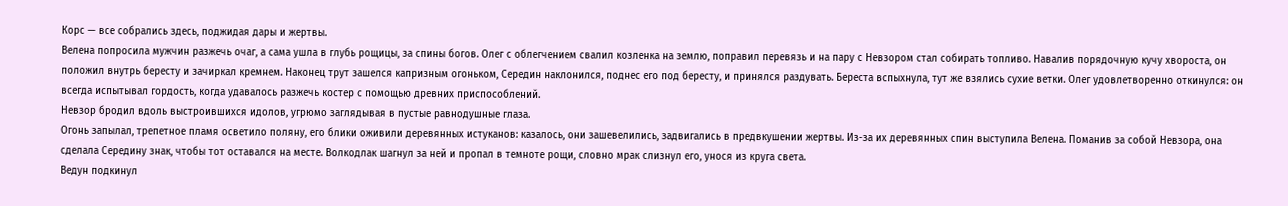Корс — все собрались здесь, поджидая дары и жертвы.
Велена попросила мужчин разжечь очаг, а сама ушла в глубь рощицы, за спины богов. Олег с облегчением свалил козленка на землю, поправил перевязь и на пару с Невзором стал собирать топливо. Навалив порядочную кучу хвороста, он положил внутрь бересту и зачиркал кремнем. Наконец трут зашелся капризным огоньком, Середин наклонился, поднес его под бересту, и принялся раздувать. Береста вспыхнула, тут же взялись сухие ветки. Олег удовлетворенно откинулся: он всегда испытывал гордость, когда удавалось разжечь костер с помощью древних приспособлений.
Невзор бродил вдоль выстроившихся идолов, угрюмо заглядывая в пустые равнодушные глаза.
Огонь запылал, трепетное пламя осветило поляну, его блики оживили деревянных истуканов: казалось, они зашевелились, задвигались в предвкушении жертвы. Из-за их деревянных спин выступила Велена. Поманив за собой Невзора, она сделала Середину знак, чтобы тот оставался на месте. Волкодлак шагнул за ней и пропал в темноте рощи, словно мрак слизнул его, унося из круга света.
Ведун подкинул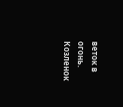веток в огонь. Козленок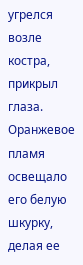угрелся возле костра, прикрыл глаза. Оранжевое пламя освещало его белую шкурку, делая ее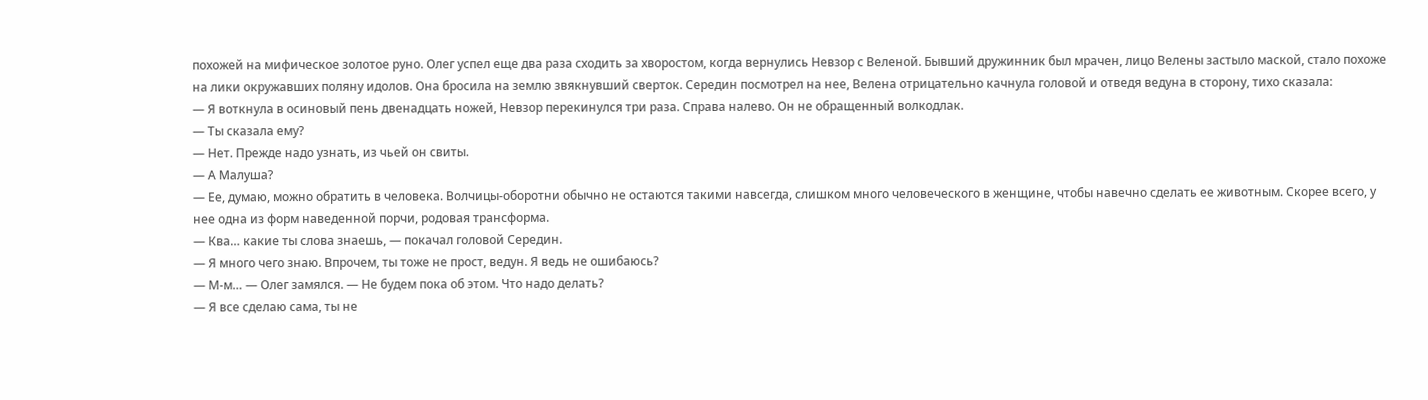похожей на мифическое золотое руно. Олег успел еще два раза сходить за хворостом, когда вернулись Невзор с Веленой. Бывший дружинник был мрачен, лицо Велены застыло маской, стало похоже на лики окружавших поляну идолов. Она бросила на землю звякнувший сверток. Середин посмотрел на нее, Велена отрицательно качнула головой и отведя ведуна в сторону, тихо сказала:
— Я воткнула в осиновый пень двенадцать ножей, Невзор перекинулся три раза. Справа налево. Он не обращенный волкодлак.
— Ты сказала ему?
— Нет. Прежде надо узнать, из чьей он свиты.
— А Малуша?
— Ее, думаю, можно обратить в человека. Волчицы-оборотни обычно не остаются такими навсегда, слишком много человеческого в женщине, чтобы навечно сделать ее животным. Скорее всего, у нее одна из форм наведенной порчи, родовая трансформа.
— Ква… какие ты слова знаешь, — покачал головой Середин.
— Я много чего знаю. Впрочем, ты тоже не прост, ведун. Я ведь не ошибаюсь?
— М-м… — Олег замялся. — Не будем пока об этом. Что надо делать?
— Я все сделаю сама, ты не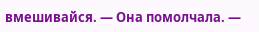вмешивайся. — Она помолчала. —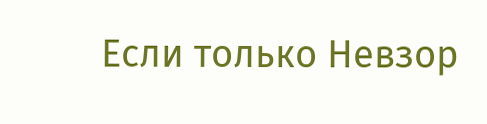Если только Невзор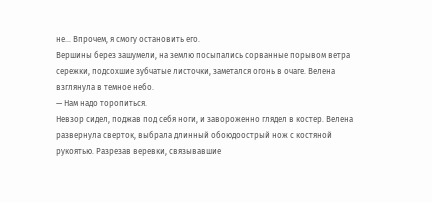не… Впрочем, я смогу остановить его.
Вершины берез зашумели, на землю посыпались сорванные порывом ветра сережки, подсохшие зубчатые листочки, заметался огонь в очаге. Велена взглянула в темное небо.
— Нам надо торопиться.
Невзор сидел, поджав под себя ноги, и завороженно глядел в костер. Велена развернула сверток, выбрала длинный обоюдоострый нож с костяной рукоятью. Разрезав веревки, связывавшие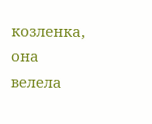козленка, она велела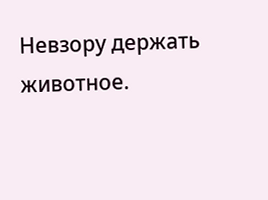Невзору держать животное.